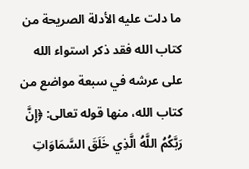ما دلت عليه الأدلة الصريحة من كتاب الله فقد ذكر استواء الله على عرشه في سبعة مواضع من كتاب الله، منها قوله تعالى: ﴿إِنَّ رَبَّكُمُ اللَّهُ الَّذِي خَلَقَ السَّمَاوَاتِ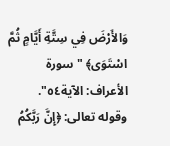وَالأَرْضَ فِي سِتَّةِ أَيَّامٍ ثُمَّ اسْتَوَى﴾ "سورة الأعراف: الآية٥٤".
وقوله تعالى: ﴿إِنَّ رَبَّكُمُ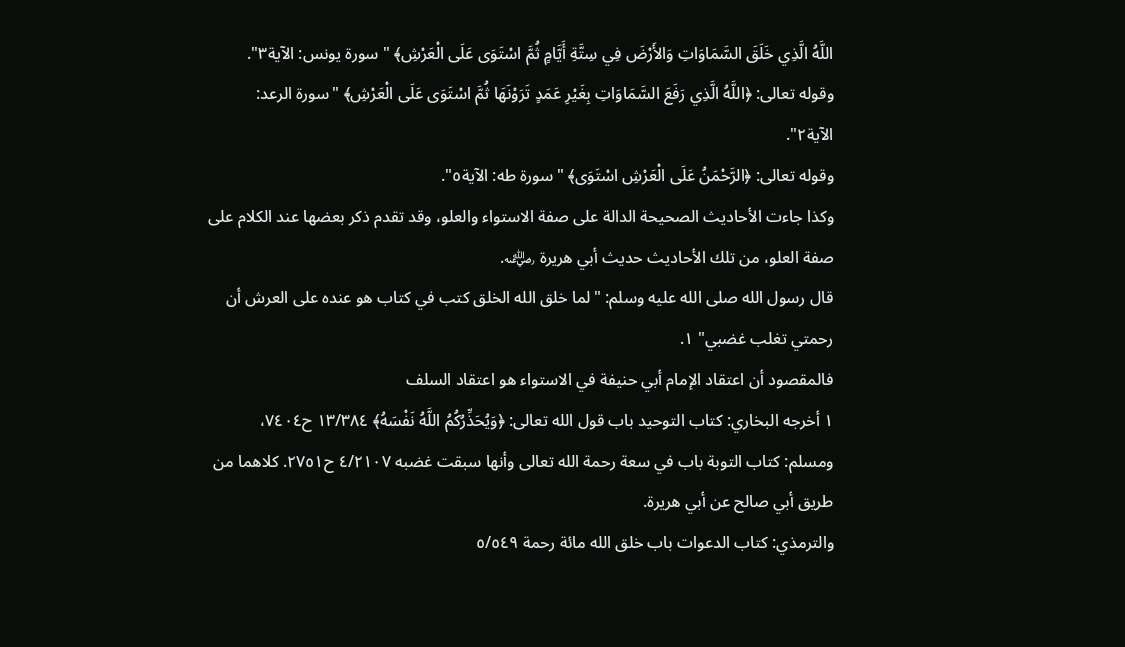اللَّهُ الَّذِي خَلَقَ السَّمَاوَاتِ وَالأَرْضَ فِي سِتَّةِ أَيَّامٍ ثُمَّ اسْتَوَى عَلَى الْعَرْشِ﴾ " سورة يونس: الآية٣".
وقوله تعالى: ﴿اللَّهُ الَّذِي رَفَعَ السَّمَاوَاتِ بِغَيْرِ عَمَدٍ تَرَوْنَهَا ثُمَّ اسْتَوَى عَلَى الْعَرْشِ﴾ "سورة الرعد: الآية٢".
وقوله تعالى: ﴿الرَّحْمَنُ عَلَى الْعَرْشِ اسْتَوَى﴾ "سورة طه: الآية٥".
وكذا جاءت الأحاديث الصحيحة الدالة على صفة الاستواء والعلو، وقد تقدم ذكر بعضها عند الكلام على صفة العلو، من تلك الأحاديث حديث أبي هريرة ﵁.
قال رسول الله صلى الله عليه وسلم: "لما خلق الله الخلق كتب في كتاب هو عنده على العرش أن رحمتي تغلب غضبي" ١.
فالمقصود أن اعتقاد الإمام أبي حنيفة في الاستواء هو اعتقاد السلف
١ أخرجه البخاري: كتاب التوحيد باب قول الله تعالى: ﴿وَيُحَذِّرُكُمُ اللَّهُ نَفْسَهُ﴾ ١٣/٣٨٤ ح٧٤٠٤، ومسلم: كتاب التوبة باب في سعة رحمة الله تعالى وأنها سبقت غضبه ٤/٢١٠٧ ح٢٧٥١. كلاهما من طريق أبي صالح عن أبي هريرة.
والترمذي: كتاب الدعوات باب خلق الله مائة رحمة ٥/٥٤٩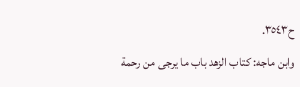ح٣٥٤٣.
وابن ماجه: كتاب الزهد باب ما يرجى من رحمة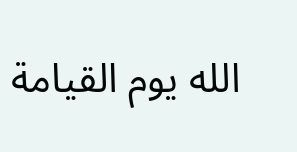الله يوم القيامة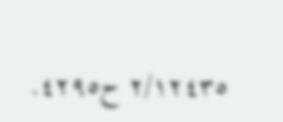٢/١٢٤٣٥ ح٤٢٩٥.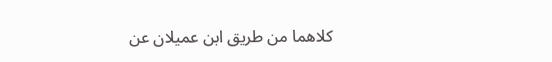كلاهما من طريق ابن عميلان عن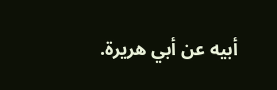أبيه عن أبي هريرة.